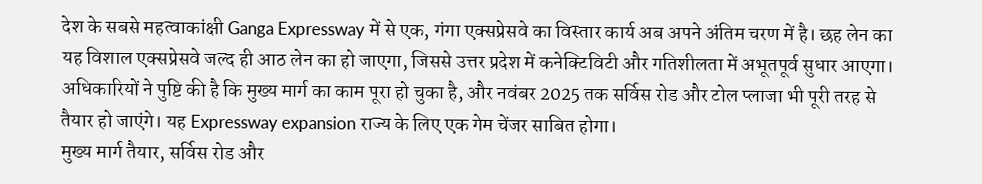देश के सबसे महत्वाकांक्षी Ganga Expressway में से एक, गंगा एक्सप्रेसवे का विस्तार कार्य अब अपने अंतिम चरण में है। छह लेन का यह विशाल एक्सप्रेसवे जल्द ही आठ लेन का हो जाएगा, जिससे उत्तर प्रदेश में कनेक्टिविटी और गतिशीलता में अभूतपूर्व सुधार आएगा। अधिकारियों ने पुष्टि की है कि मुख्य मार्ग का काम पूरा हो चुका है, और नवंबर 2025 तक सर्विस रोड और टोल प्लाजा भी पूरी तरह से तैयार हो जाएंगे। यह Expressway expansion राज्य के लिए एक गेम चेंजर साबित होगा।
मुख्य मार्ग तैयार, सर्विस रोड और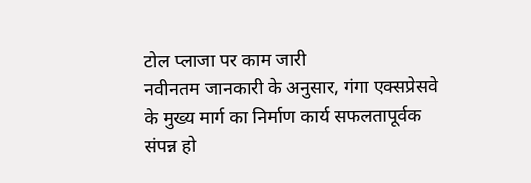टोल प्लाजा पर काम जारी
नवीनतम जानकारी के अनुसार, गंगा एक्सप्रेसवे के मुख्य मार्ग का निर्माण कार्य सफलतापूर्वक संपन्न हो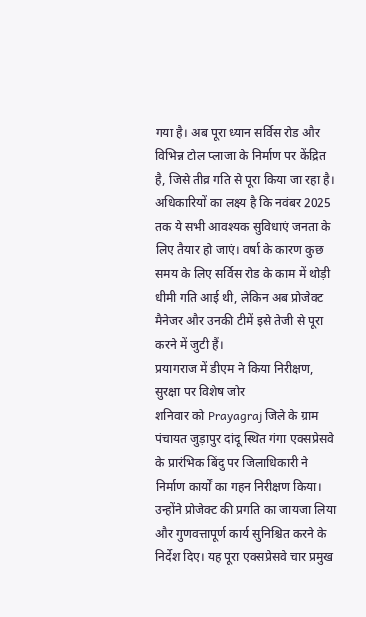गया है। अब पूरा ध्यान सर्विस रोड और विभिन्न टोल प्लाजा के निर्माण पर केंद्रित है, जिसे तीव्र गति से पूरा किया जा रहा है। अधिकारियों का लक्ष्य है कि नवंबर 2025 तक ये सभी आवश्यक सुविधाएं जनता के लिए तैयार हो जाएं। वर्षा के कारण कुछ समय के लिए सर्विस रोड के काम में थोड़ी धीमी गति आई थी, लेकिन अब प्रोजेक्ट मैनेजर और उनकी टीमें इसे तेजी से पूरा करने में जुटी हैं।
प्रयागराज में डीएम ने किया निरीक्षण, सुरक्षा पर विशेष जोर
शनिवार को Prayagraj जिले के ग्राम पंचायत जुड़ापुर दांदू स्थित गंगा एक्सप्रेसवे के प्रारंभिक बिंदु पर जिलाधिकारी ने निर्माण कार्यों का गहन निरीक्षण किया। उन्होंने प्रोजेक्ट की प्रगति का जायजा लिया और गुणवत्तापूर्ण कार्य सुनिश्चित करने के निर्देश दिए। यह पूरा एक्सप्रेसवे चार प्रमुख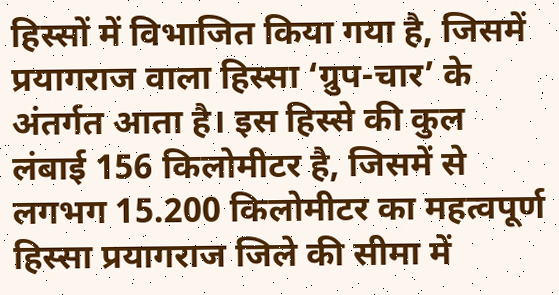हिस्सों में विभाजित किया गया है, जिसमें प्रयागराज वाला हिस्सा ‘ग्रुप-चार’ के अंतर्गत आता है। इस हिस्से की कुल लंबाई 156 किलोमीटर है, जिसमें से लगभग 15.200 किलोमीटर का महत्वपूर्ण हिस्सा प्रयागराज जिले की सीमा में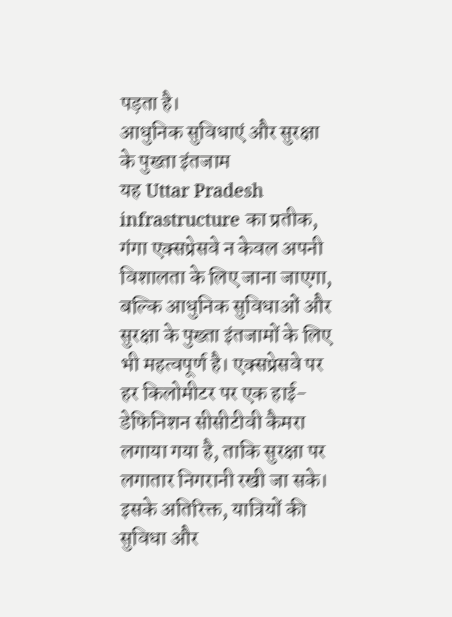पड़ता है।
आधुनिक सुविधाएं और सुरक्षा के पुख्ता इंतजाम
यह Uttar Pradesh infrastructure का प्रतीक, गंगा एक्सप्रेसवे न केवल अपनी विशालता के लिए जाना जाएगा, बल्कि आधुनिक सुविधाओं और सुरक्षा के पुख्ता इंतजामों के लिए भी महत्वपूर्ण है। एक्सप्रेसवे पर हर किलोमीटर पर एक हाई-डेफिनिशन सीसीटीवी कैमरा लगाया गया है, ताकि सुरक्षा पर लगातार निगरानी रखी जा सके। इसके अतिरिक्त, यात्रियों की सुविधा और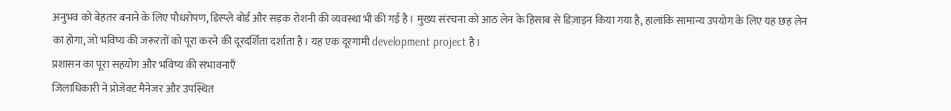अनुभव को बेहतर बनाने के लिए पौधरोपण, डिस्प्ले बोर्ड और सड़क रोशनी की व्यवस्था भी की गई है। मुख्य संरचना को आठ लेन के हिसाब से डिज़ाइन किया गया है, हालांकि सामान्य उपयोग के लिए यह छह लेन का होगा, जो भविष्य की जरूरतों को पूरा करने की दूरदर्शिता दर्शाता है। यह एक दूरगामी development project है।
प्रशासन का पूरा सहयोग और भविष्य की संभावनाएँ
जिलाधिकारी ने प्रोजेक्ट मैनेजर और उपस्थित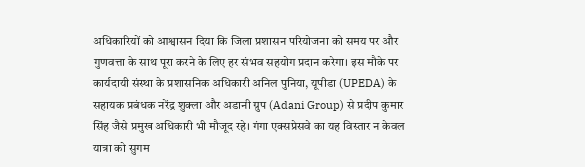अधिकारियों को आश्वासन दिया कि जिला प्रशासन परियोजना को समय पर और गुणवत्ता के साथ पूरा करने के लिए हर संभव सहयोग प्रदान करेगा। इस मौके पर कार्यदायी संस्था के प्रशासनिक अधिकारी अनिल पुनिया, यूपीडा (UPEDA) के सहायक प्रबंधक नरेंद्र शुक्ला और अडानी ग्रुप (Adani Group) से प्रदीप कुमार सिंह जैसे प्रमुख अधिकारी भी मौजूद रहे। गंगा एक्सप्रेसवे का यह विस्तार न केवल यात्रा को सुगम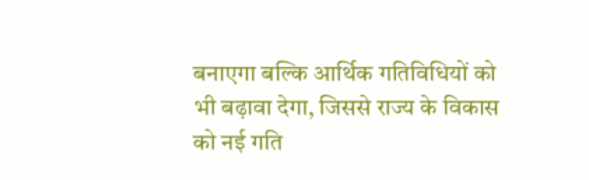बनाएगा बल्कि आर्थिक गतिविधियों को भी बढ़ावा देगा, जिससे राज्य के विकास को नई गति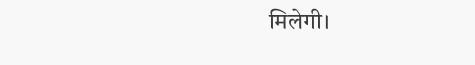मिलेगी।